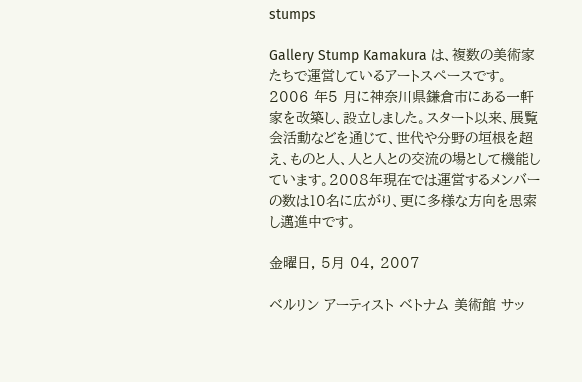stumps

Gallery Stump Kamakura は、複数の美術家たちで運営しているアートスペースです。2006 年5 月に神奈川県鎌倉市にある一軒家を改築し、設立しました。スタート以来、展覧会活動などを通じて、世代や分野の垣根を超え、ものと人、人と人との交流の場として機能しています。2008年現在では運営するメンバーの数は10名に広がり、更に多様な方向を思索し邁進中です。

金曜日, 5月 04, 2007

ベルリン アーティスト ベトナム 美術館 サッ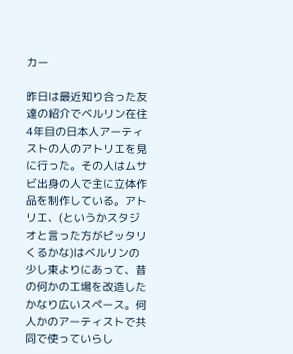カー

昨日は最近知り合った友達の紹介でベルリン在住4年目の日本人アーティストの人のアトリエを見に行った。その人はムサビ出身の人で主に立体作品を制作している。アトリエ、(というかスタジオと言った方がピッタリくるかな)はベルリンの少し東よりにあって、昔の何かの工場を改造したかなり広いスペース。何人かのアーティストで共同で使っていらし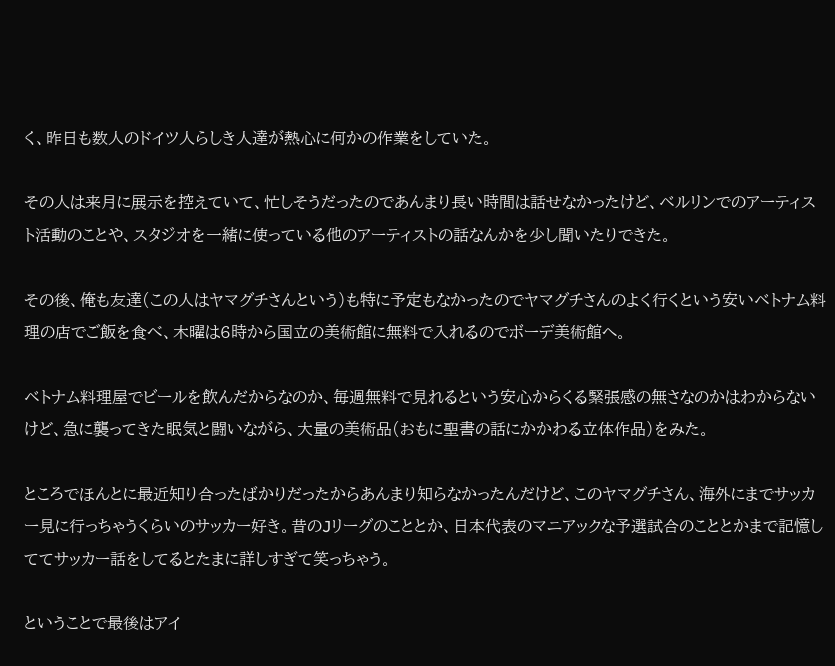く、昨日も数人のドイツ人らしき人達が熱心に何かの作業をしていた。

その人は来月に展示を控えていて、忙しそうだったのであんまり長い時間は話せなかったけど、ベルリンでのアーティスト活動のことや、スタジオを一緒に使っている他のアーティストの話なんかを少し聞いたりできた。

その後、俺も友達(この人はヤマグチさんという)も特に予定もなかったのでヤマグチさんのよく行くという安いベトナム料理の店でご飯を食べ、木曜は6時から国立の美術館に無料で入れるのでボーデ美術館へ。

ベトナム料理屋でビールを飲んだからなのか、毎週無料で見れるという安心からくる緊張感の無さなのかはわからないけど、急に襲ってきた眠気と闘いながら、大量の美術品(おもに聖書の話にかかわる立体作品)をみた。

ところでほんとに最近知り合ったばかりだったからあんまり知らなかったんだけど、このヤマグチさん、海外にまでサッカー見に行っちゃうくらいのサッカー好き。昔のJリーグのこととか、日本代表のマニアックな予選試合のこととかまで記憶しててサッカー話をしてるとたまに詳しすぎて笑っちゃう。

ということで最後はアイ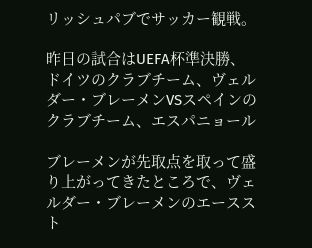リッシュパブでサッカー観戦。

昨日の試合はUEFA杯準決勝、ドイツのクラブチーム、ヴェルダー・ブレーメンVSスペインのクラブチーム、エスパニョール

ブレーメンが先取点を取って盛り上がってきたところで、ヴェルダー・ブレーメンのエーススト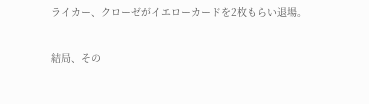ライカー、クローゼがイエローカードを2枚もらい退場。

結局、その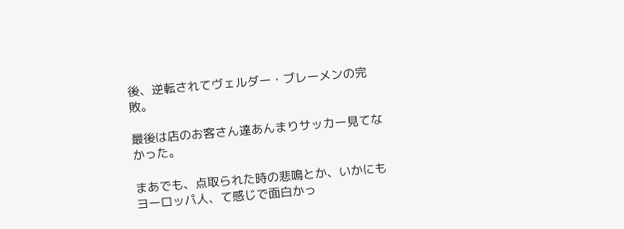後、逆転されてヴェルダー・ブレーメンの完敗。

最後は店のお客さん達あんまりサッカー見てなかった。

まあでも、点取られた時の悲鳴とか、いかにもヨーロッパ人、て感じで面白かっ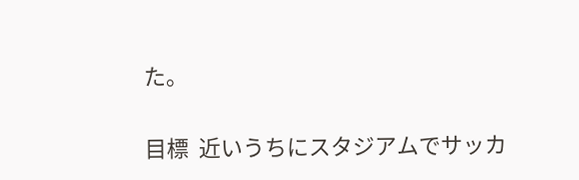た。


目標  近いうちにスタジアムでサッカ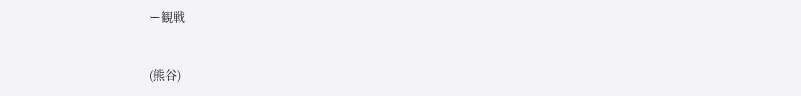ー観戦


(熊谷)